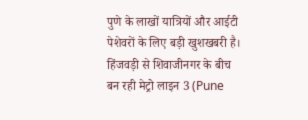पुणे के लाखों यात्रियों और आईटी पेशेवरों के लिए बड़ी खुशखबरी है। हिंजवड़ी से शिवाजीनगर के बीच बन रही मेट्रो लाइन 3 (Pune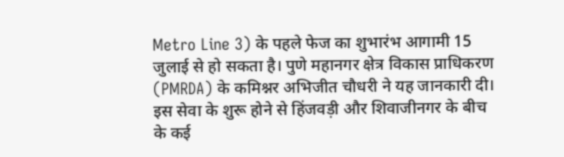Metro Line 3) के पहले फेज का शुभारंभ आगामी 15 जुलाई से हो सकता है। पुणे महानगर क्षेत्र विकास प्राधिकरण (PMRDA) के कमिश्नर अभिजीत चौधरी ने यह जानकारी दी। इस सेवा के शुरू होने से हिंजवड़ी और शिवाजीनगर के बीच के कई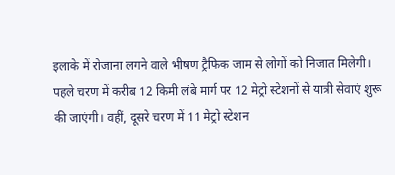इलाके में रोजाना लगने वाले भीषण ट्रैफिक जाम से लोगों को निजात मिलेगी।
पहले चरण में करीब 12 किमी लंबे मार्ग पर 12 मेट्रो स्टेशनों से यात्री सेवाएं शुरू की जाएंगी। वहीं, दूसरे चरण में 11 मेट्रो स्टेशन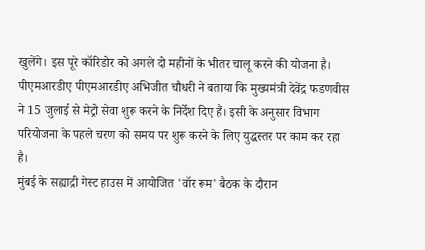खुलेंगे। इस पूरे कॉरिडोर को अगले दो महीनों के भीतर चालू करने की योजना है।
पीएमआरडीए पीएमआरडीए अभिजीत चौधरी ने बताया कि मुख्यमंत्री देवेंद्र फडणवीस ने 15 जुलाई से मेट्रो सेवा शुरू करने के निर्देश दिए हैं। इसी के अनुसार विभाग परियोजना के पहले चरण को समय पर शुरू करने के लिए युद्धस्तर पर काम कर रहा है।
मुंबई के सह्याद्री गेस्ट हाउस में आयोजित 'वॉर रूम' बैठक के दौरान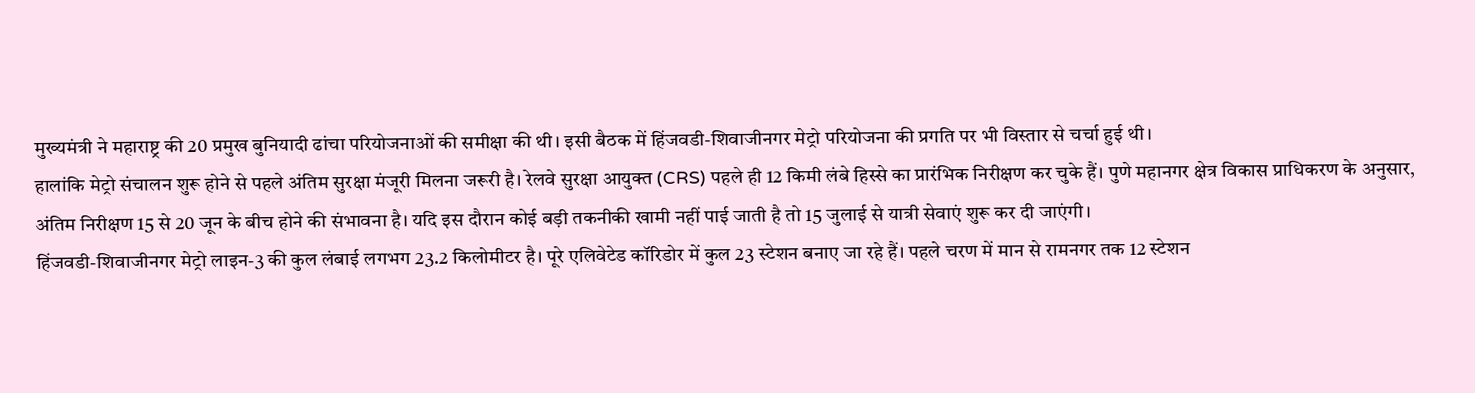मुख्यमंत्री ने महाराष्ट्र की 20 प्रमुख बुनियादी ढांचा परियोजनाओं की समीक्षा की थी। इसी बैठक में हिंजवडी-शिवाजीनगर मेट्रो परियोजना की प्रगति पर भी विस्तार से चर्चा हुई थी।
हालांकि मेट्रो संचालन शुरू होने से पहले अंतिम सुरक्षा मंजूरी मिलना जरूरी है। रेलवे सुरक्षा आयुक्त (CRS) पहले ही 12 किमी लंबे हिस्से का प्रारंभिक निरीक्षण कर चुके हैं। पुणे महानगर क्षेत्र विकास प्राधिकरण के अनुसार, अंतिम निरीक्षण 15 से 20 जून के बीच होने की संभावना है। यदि इस दौरान कोई बड़ी तकनीकी खामी नहीं पाई जाती है तो 15 जुलाई से यात्री सेवाएं शुरू कर दी जाएंगी।
हिंजवडी-शिवाजीनगर मेट्रो लाइन-3 की कुल लंबाई लगभग 23.2 किलोमीटर है। पूरे एलिवेटेड कॉरिडोर में कुल 23 स्टेशन बनाए जा रहे हैं। पहले चरण में मान से रामनगर तक 12 स्टेशन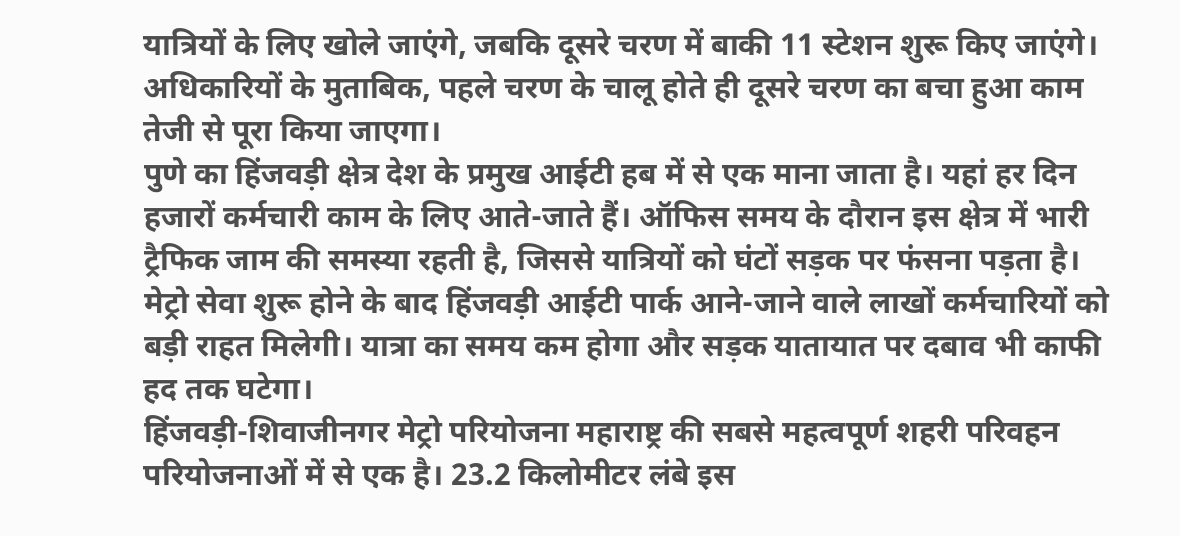यात्रियों के लिए खोले जाएंगे, जबकि दूसरे चरण में बाकी 11 स्टेशन शुरू किए जाएंगे। अधिकारियों के मुताबिक, पहले चरण के चालू होते ही दूसरे चरण का बचा हुआ काम तेजी से पूरा किया जाएगा।
पुणे का हिंजवड़ी क्षेत्र देश के प्रमुख आईटी हब में से एक माना जाता है। यहां हर दिन हजारों कर्मचारी काम के लिए आते-जाते हैं। ऑफिस समय के दौरान इस क्षेत्र में भारी ट्रैफिक जाम की समस्या रहती है, जिससे यात्रियों को घंटों सड़क पर फंसना पड़ता है।
मेट्रो सेवा शुरू होने के बाद हिंजवड़ी आईटी पार्क आने-जाने वाले लाखों कर्मचारियों को बड़ी राहत मिलेगी। यात्रा का समय कम होगा और सड़क यातायात पर दबाव भी काफी हद तक घटेगा।
हिंजवड़ी-शिवाजीनगर मेट्रो परियोजना महाराष्ट्र की सबसे महत्वपूर्ण शहरी परिवहन परियोजनाओं में से एक है। 23.2 किलोमीटर लंबे इस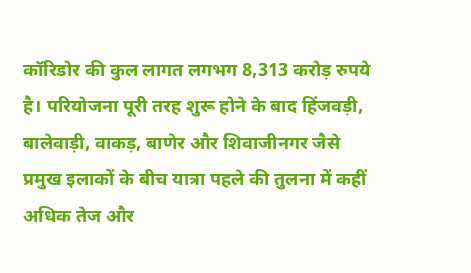कॉरिडोर की कुल लागत लगभग 8,313 करोड़ रुपये है। परियोजना पूरी तरह शुरू होने के बाद हिंजवड़ी, बालेवाड़ी, वाकड़, बाणेर और शिवाजीनगर जैसे प्रमुख इलाकों के बीच यात्रा पहले की तुलना में कहीं अधिक तेज और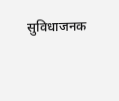सुविधाजनक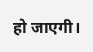हो जाएगी।